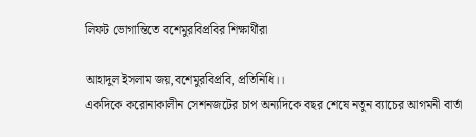লিফট ভোগান্তিতে বশেমুরবিপ্রবির শিক্ষার্থীরা

আহাদুল ইসলাম জয়,বশেমুরবিপ্রবি, প্রতিনিধি।।
একদিকে করোনাকালীন সেশনজটের চাপ অন্যদিকে বছর শেষে নতুন ব্যাচের আগমনী বার্তা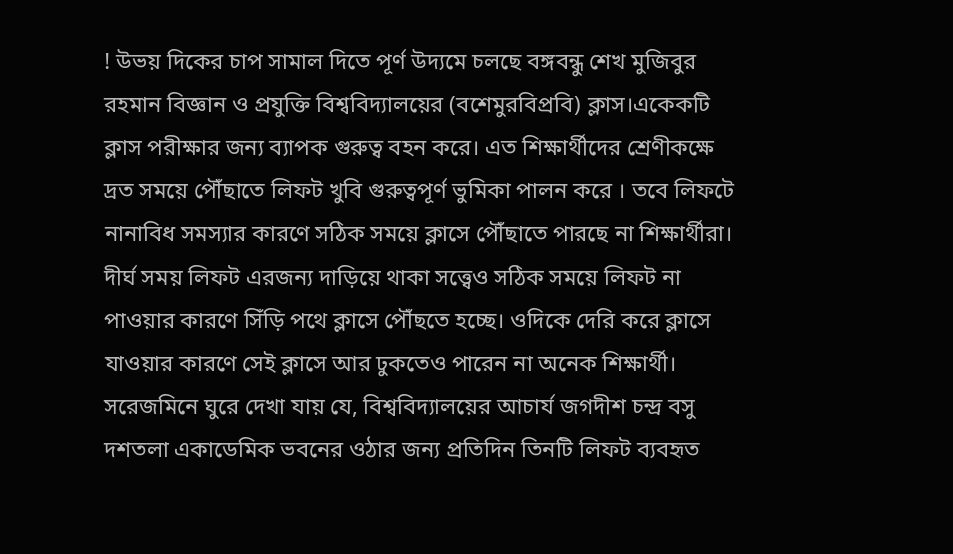! উভয় দিকের চাপ সামাল দিতে পূর্ণ উদ্যমে চলছে বঙ্গবন্ধু শেখ মুজিবুর রহমান বিজ্ঞান ও প্রযুক্তি বিশ্ববিদ্যালয়ের (বশেমুরবিপ্রবি) ক্লাস।একেকটি ক্লাস পরীক্ষার জন্য ব্যাপক গুরুত্ব বহন করে। এত শিক্ষার্থীদের শ্রেণীকক্ষে দ্রত সময়ে পৌঁছাতে লিফট খুবি গুরুত্বপূর্ণ ভুমিকা পালন করে । তবে লিফটে নানাবিধ সমস্যার কারণে সঠিক সময়ে ক্লাসে পৌঁছাতে পারছে না শিক্ষার্থীরা। দীর্ঘ সময় লিফট এরজন্য দাড়িয়ে থাকা সত্ত্বেও সঠিক সময়ে লিফট না পাওয়ার কারণে সিঁড়ি পথে ক্লাসে পৌঁছতে হচ্ছে। ওদিকে দেরি করে ক্লাসে যাওয়ার কারণে সেই ক্লাসে আর ঢুকতেও পারেন না অনেক শিক্ষার্থী।
সরেজমিনে ঘুরে দেখা যায় যে, বিশ্ববিদ্যালয়ের আচার্য জগদীশ চন্দ্র বসু দশতলা একাডেমিক ভবনের ওঠার জন্য প্রতিদিন তিনটি লিফট ব্যবহৃত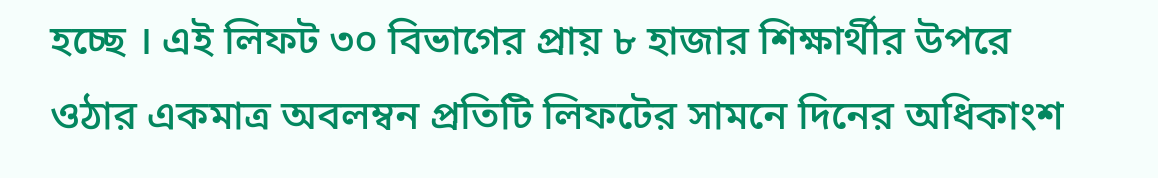হচ্ছে । এই লিফট ৩০ বিভাগের প্রায় ৮ হাজার শিক্ষার্থীর উপরে ওঠার একমাত্র অবলম্বন প্রতিটি লিফটের সামনে দিনের অধিকাংশ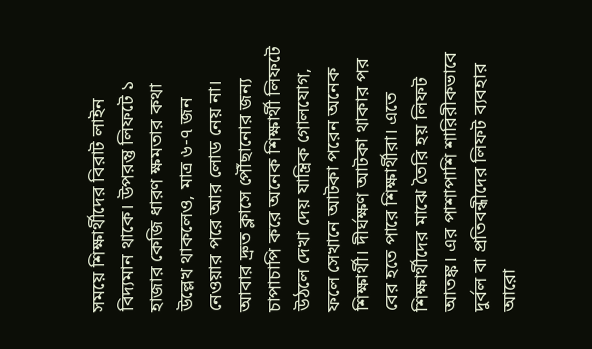সময়ে শিক্ষার্থীদের বিরাট লাইন বিদ্যমান থাকে। উপরন্তু লিফটে ১ হাজার কেজি ধারণ ক্ষমতার কথা উল্লেখ থাকলেও, মাত্র ৬-৭ জন নেওয়ার পরে আর লোড নেয় না। আবার দ্রুত ক্লাসে পৌঁছানোর জন্য চাপাচাপি করে অনেক শিক্ষার্থী লিফটে উঠলে দেখা দেয় যান্ত্রিক গোলযোগ, ফলে সেখানে আটকা পরেন অনেক শিক্ষার্থী। দীর্ঘক্ষণ আটকা থাকার পর বের হতে পারে শিক্ষার্থীরা। এতে শিক্ষার্থীদের মাঝে তৈরি হয় লিফট আতঙ্ক। এর পাশাপাশি শারিরীকভাবে দুর্বল বা প্রতিবন্ধীদের লিফট ব্যবহার আরো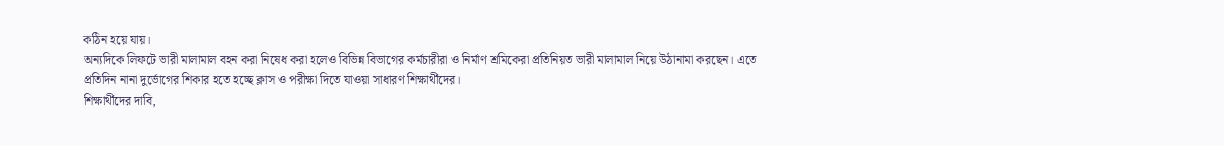কঠিন হয়ে যায়।
অন্যদিকে লিফটে ভারী মালামাল বহন করা নিষেধ করা হলেও বিভিন্ন বিভাগের কর্মচারীরা ও নির্মাণ শ্রমিকেরা প্রতিনিয়ত ভারী মালামাল নিয়ে উঠানামা করছেন। এতে প্রতিদিন নানা দুর্ভোগের শিকার হতে হচ্ছে ক্লাস ও পরীক্ষা দিতে যাওয়া সাধারণ শিক্ষার্থীদের।
শিক্ষার্থীদের দাবি,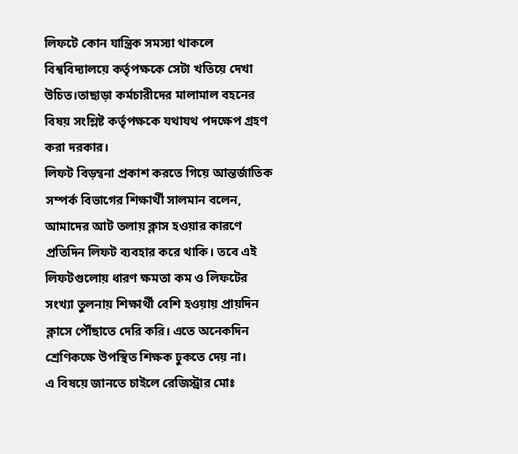লিফটে কোন যান্ত্রিক সমস্যা থাকলে বিশ্ববিদ্যালয়ে কর্তৃপক্ষকে সেটা খতিয়ে দেখা উচিত।তাছাড়া কর্মচারীদের মালামাল বহনের বিষয় সংশ্লিষ্ট কর্তৃপক্ষকে যথাযথ পদক্ষেপ গ্রহণ করা দরকার।
লিফট বিড়ম্বনা প্রকাশ করতে গিয়ে আন্তর্জাতিক সম্পর্ক বিভাগের শিক্ষার্থী সালমান বলেন, আমাদের আট তলায় ক্লাস হওয়ার কারণে প্রতিদিন লিফট ব্যবহার করে থাকি। তবে এই লিফটগুলোয় ধারণ ক্ষমতা কম ও লিফটের সংখ্যা তুলনায় শিক্ষার্থী বেশি হওয়ায় প্রায়দিন ক্লাসে পৌঁছাতে দেরি করি। এতে অনেকদিন শ্রেণিকক্ষে উপস্থিত শিক্ষক ঢুকতে দেয় না।
এ বিষয়ে জানতে চাইলে রেজিস্ট্রার মোঃ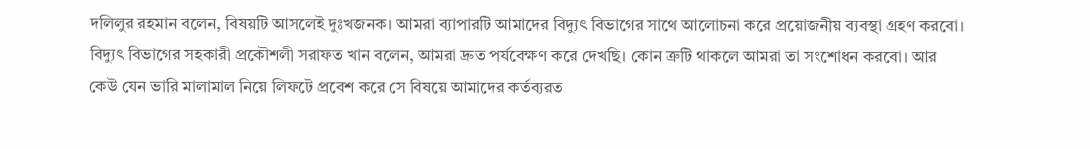দলিলুর রহমান বলেন, বিষয়টি আসলেই দুঃখজনক। আমরা ব্যাপারটি আমাদের বিদ্যুৎ বিভাগের সাথে আলোচনা করে প্রয়োজনীয় ব্যবস্থা গ্রহণ করবো।
বিদ্যুৎ বিভাগের সহকারী প্রকৌশলী সরাফত খান বলেন, আমরা দ্রুত পর্যবেক্ষণ করে দেখছি। কোন ত্রুটি থাকলে আমরা তা সংশোধন করবো। আর কেউ যেন ভারি মালামাল নিয়ে লিফটে প্রবেশ করে সে বিষয়ে আমাদের কর্তব্যরত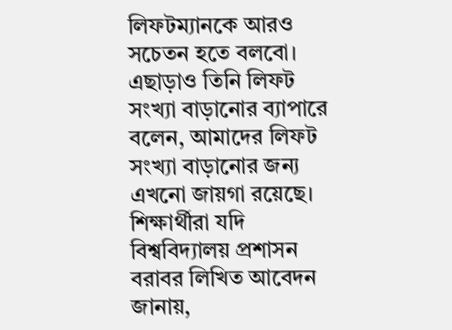লিফটম্যানকে আরও সচেতন হতে বলবো।
এছাড়াও তিনি লিফট সংখ্যা বাড়ানোর ব্যাপারে বলেন, আমাদের লিফট সংখ্যা বাড়ানোর জন্য এখনো জায়গা রয়েছে। শিক্ষার্থীরা যদি বিশ্ববিদ্যালয় প্রশাসন বরাবর লিখিত আবেদন জানায়,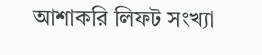আশাকরি লিফট সংখ্যা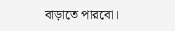বাড়াতে পারবো।